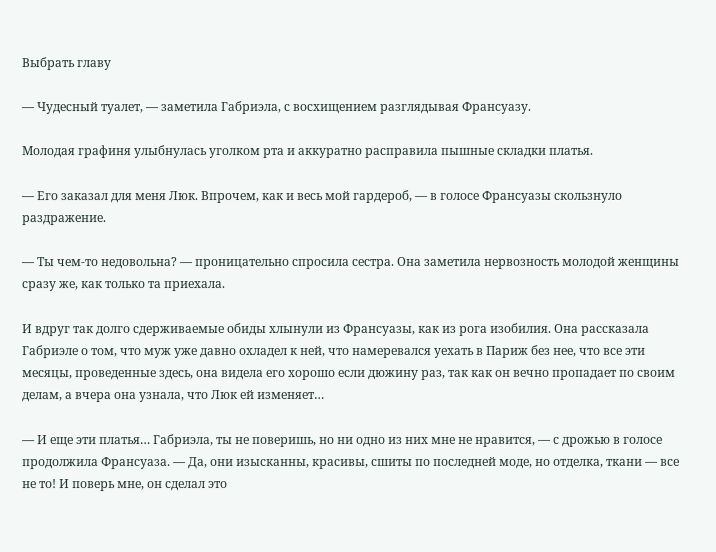Выбрать главу

— Чудесный туалет, — заметила Габриэла, с восхищением разглядывая Франсуазу.

Молодая графиня улыбнулась уголком рта и аккуратно расправила пышные складки платья.

— Его заказал для меня Люк. Впрочем, как и весь мой гардероб, — в голосе Франсуазы скользнуло раздражение.

— Ты чем-то недовольна? — проницательно спросила сестра. Она заметила нервозность молодой женщины сразу же, как только та приехала.

И вдруг так долго сдерживаемые обиды хлынули из Франсуазы, как из рога изобилия. Она рассказала Габриэле о том, что муж уже давно охладел к ней, что намеревался уехать в Париж без нее, что все эти месяцы, проведенные здесь, она видела его хорошо если дюжину раз, так как он вечно пропадает по своим делам, а вчера она узнала, что Люк ей изменяет…

— И еще эти платья… Габриэла, ты не поверишь, но ни одно из них мне не нравится, — с дрожью в голосе продолжила Франсуаза. — Да, они изысканны, красивы, сшиты по последней моде, но отделка, ткани — все не то! И поверь мне, он сделал это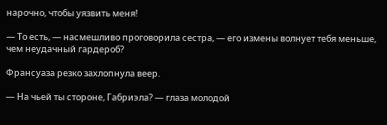нарочно, чтобы уязвить меня!

— То есть, — насмешливо проговорила сестра, — его измены волнует тебя меньше, чем неудачный гардероб?

Франсуаза резко захлопнула веер.

— На чьей ты стороне, Габриэла? — глаза молодой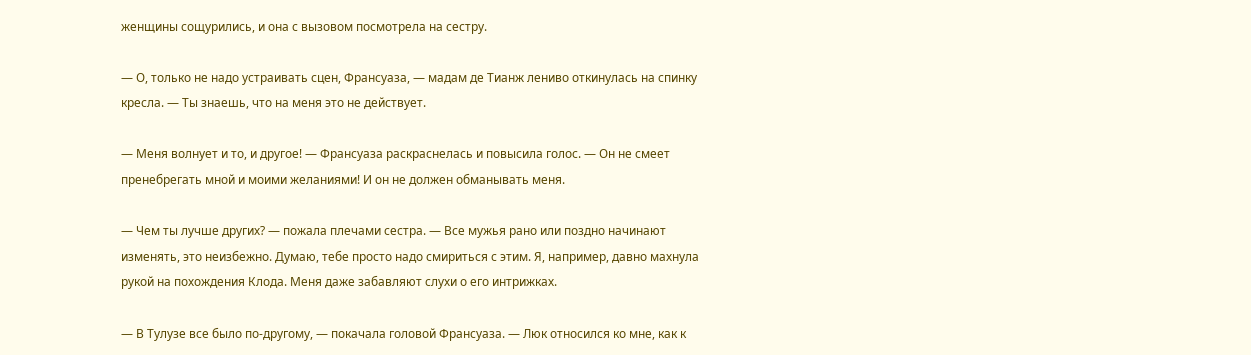женщины сощурились, и она с вызовом посмотрела на сестру.

— О, только не надо устраивать сцен, Франсуаза, — мадам де Тианж лениво откинулась на спинку кресла. — Ты знаешь, что на меня это не действует.

— Меня волнует и то, и другое! — Франсуаза раскраснелась и повысила голос. — Он не смеет пренебрегать мной и моими желаниями! И он не должен обманывать меня.

— Чем ты лучше других? — пожала плечами сестра. — Все мужья рано или поздно начинают изменять, это неизбежно. Думаю, тебе просто надо смириться с этим. Я, например, давно махнула рукой на похождения Клода. Меня даже забавляют слухи о его интрижках.

— В Тулузе все было по-другому, — покачала головой Франсуаза. — Люк относился ко мне, как к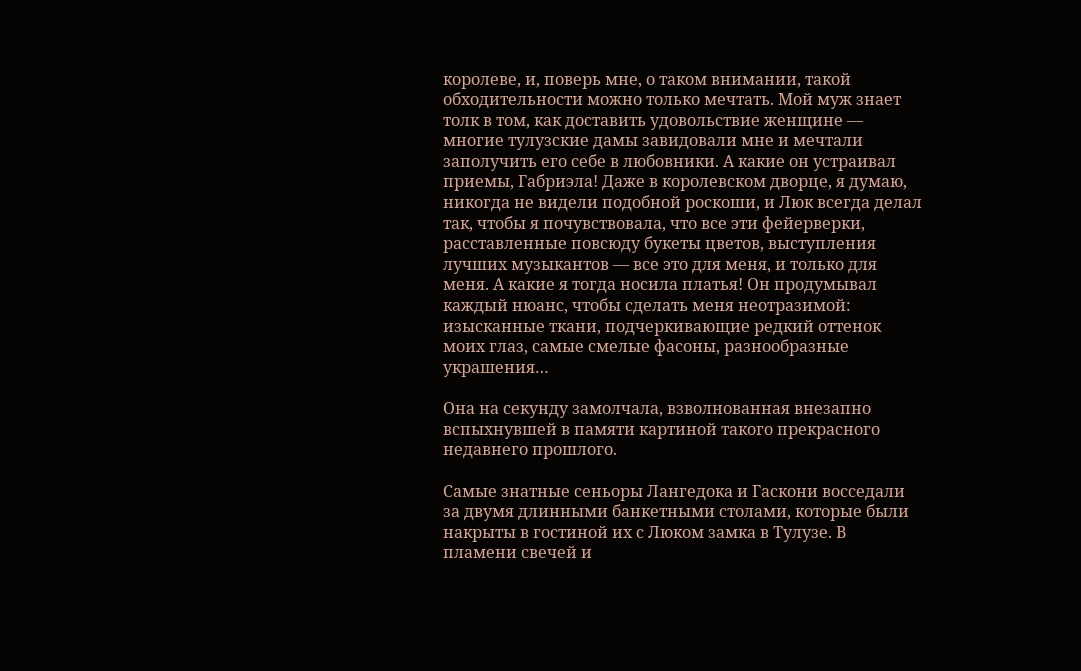королеве, и, поверь мне, о таком внимании, такой обходительности можно только мечтать. Мой муж знает толк в том, как доставить удовольствие женщине — многие тулузские дамы завидовали мне и мечтали заполучить его себе в любовники. А какие он устраивал приемы, Габриэла! Даже в королевском дворце, я думаю, никогда не видели подобной роскоши, и Люк всегда делал так, чтобы я почувствовала, что все эти фейерверки, расставленные повсюду букеты цветов, выступления лучших музыкантов — все это для меня, и только для меня. А какие я тогда носила платья! Он продумывал каждый нюанс, чтобы сделать меня неотразимой: изысканные ткани, подчеркивающие редкий оттенок моих глаз, самые смелые фасоны, разнообразные украшения…

Она на секунду замолчала, взволнованная внезапно вспыхнувшей в памяти картиной такого прекрасного недавнего прошлого.

Самые знатные сеньоры Лангедока и Гаскони восседали за двумя длинными банкетными столами, которые были накрыты в гостиной их с Люком замка в Тулузе. В пламени свечей и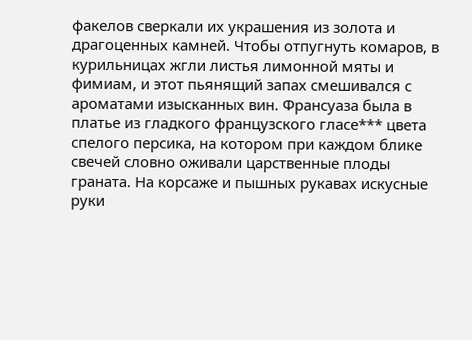факелов сверкали их украшения из золота и драгоценных камней. Чтобы отпугнуть комаров, в курильницах жгли листья лимонной мяты и фимиам, и этот пьянящий запах смешивался с ароматами изысканных вин. Франсуаза была в платье из гладкого французского гласе*** цвета спелого персика, на котором при каждом блике свечей словно оживали царственные плоды граната. На корсаже и пышных рукавах искусные руки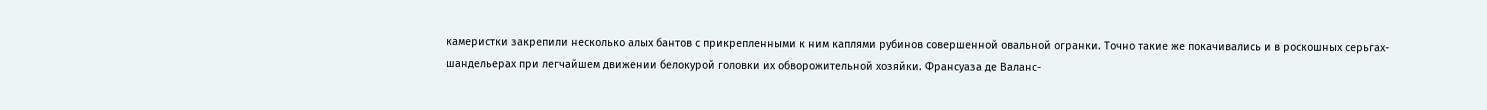камеристки закрепили несколько алых бантов с прикрепленными к ним каплями рубинов совершенной овальной огранки. Точно такие же покачивались и в роскошных серьгах-шандельерах при легчайшем движении белокурой головки их обворожительной хозяйки. Франсуаза де Валанс-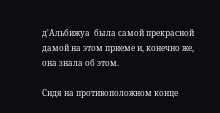д'Альбижуа  была самой прекрасной дамой на этом приеме и, конечно же, она знала об этом.

Сидя на противоположном конце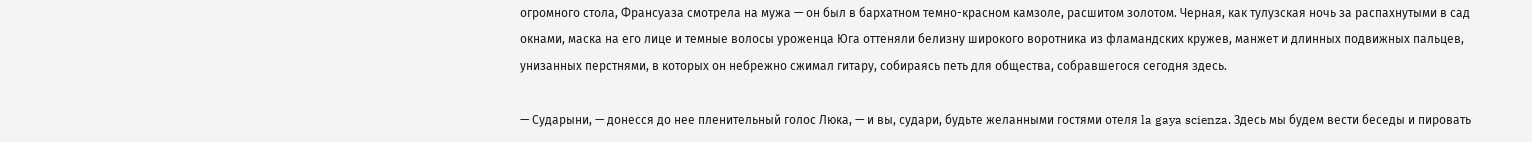огромного стола, Франсуаза смотрела на мужа — он был в бархатном темно-красном камзоле, расшитом золотом. Черная, как тулузская ночь за распахнутыми в сад окнами, маска на его лице и темные волосы уроженца Юга оттеняли белизну широкого воротника из фламандских кружев, манжет и длинных подвижных пальцев, унизанных перстнями, в которых он небрежно сжимал гитару, собираясь петь для общества, собравшегося сегодня здесь.

— Сударыни, — донесся до нее пленительный голос Люка, — и вы, судари, будьте желанными гостями отеля la gaya scienza. Здесь мы будем вести беседы и пировать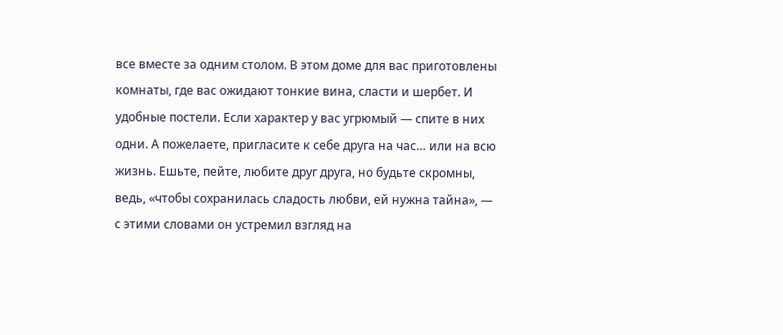все вместе за одним столом. В этом доме для вас приготовлены комнаты, где вас ожидают тонкие вина, сласти и шербет. И удобные постели. Если характер у вас угрюмый — спите в них одни. А пожелаете, пригласите к себе друга на час… или на всю жизнь. Ешьте, пейте, любите друг друга, но будьте скромны, ведь, «чтобы сохранилась сладость любви, ей нужна тайна», — с этими словами он устремил взгляд на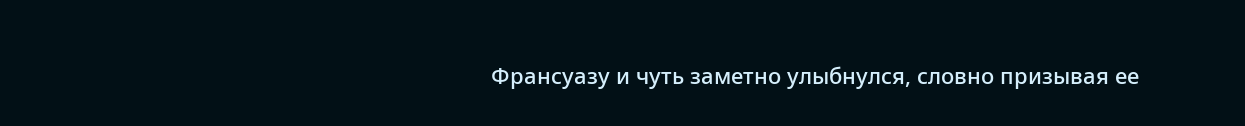Франсуазу и чуть заметно улыбнулся, словно призывая ее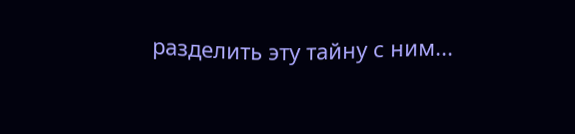разделить эту тайну с ним...